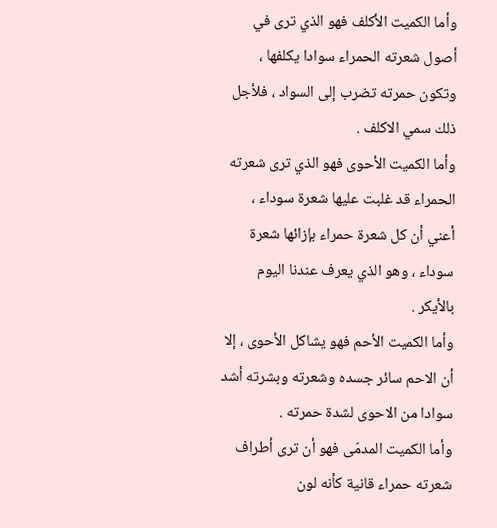وأما الكميت الأكلف فهو الذي ترى في أصول شعرته الحمراء سوادا يكلفها ، وتكون حمرته تضرب إلى السواد ، فلأجل ذلك سمي الاكلف .
وأما الكميت الأحوى فهو الذي ترى شعرته الحمراء قد غلبت عليها شعرة سوداء ، أعني أن كل شعرة حمراء بإزائها شعرة سوداء ، وهو الذي يعرف عندنا اليوم بالأيكر .
وأما الكميت الأحم فهو يشاكل الأحوى ، إلا أن الاحم سائر جسده وشعرته وبشرته أشد سوادا من الاحوى لشدة حمرته .
وأما الكميت المدمّى فهو أن ترى أطراف شعرته حمراء قانية كأنه لون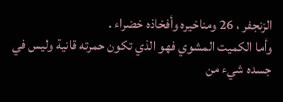الزنجفر ، 26 ومناخيره وأفخاذه خضراء .
وأما الكميت المشوي فهو الذي تكون حمرته قانية وليس في جسده شيء من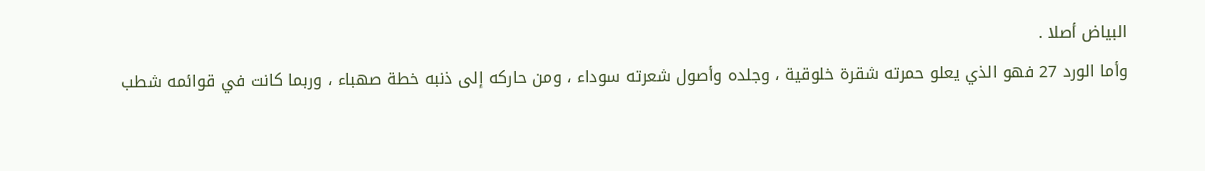البياض أصلا .
وأما الورد 27 فهو الذي يعلو حمرته شقرة خلوقية ، وجلده وأصول شعرته سوداء ، ومن حاركه إلى ذنبه خطة صهباء ، وربما كانت في قوائمه شطب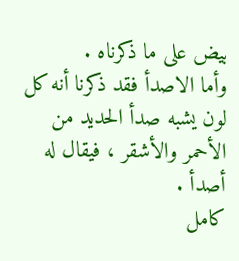بيض على ما ذكرناه .
وأما الاصدأ فقد ذكرنا أنه كل لون يشبه صدأ الحديد من الأحمر والأشقر ، فيقال له أصدأ .
كامل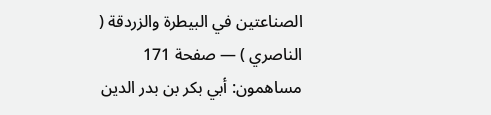الصناعتين في البيطرة والزردقة ( الناصري ) — صفحة 171
مساهمون: أبي بكر بن بدر الدين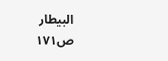البيطار
ص١٧١